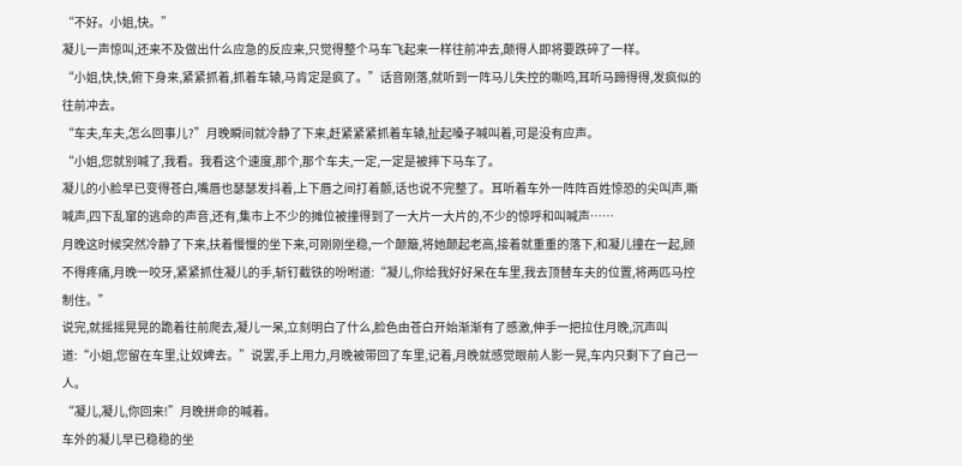“不好。小姐,快。”
凝儿一声惊叫,还来不及做出什么应急的反应来,只觉得整个马车飞起来一样往前冲去,颠得人即将要跌碎了一样。
“小姐,快,快,俯下身来,紧紧抓着,抓着车辕,马肯定是疯了。”话音刚落,就听到一阵马儿失控的嘶鸣,耳听马蹄得得,发疯似的往前冲去。
“车夫,车夫,怎么回事儿?”月晚瞬间就冷静了下来,赶紧紧紧抓着车辕,扯起嗓子喊叫着,可是没有应声。
“小姐,您就别喊了,我看。我看这个速度,那个,那个车夫,一定,一定是被摔下马车了。
凝儿的小脸早已变得苍白,嘴唇也瑟瑟发抖着,上下唇之间打着颤,话也说不完整了。耳听着车外一阵阵百姓惊恐的尖叫声,嘶喊声,四下乱窜的逃命的声音,还有,集市上不少的摊位被撞得到了一大片一大片的,不少的惊呼和叫喊声……
月晚这时候突然冷静了下来,扶着慢慢的坐下来,可刚刚坐稳,一个颠簸,将她颠起老高,接着就重重的落下,和凝儿撞在一起,顾不得疼痛,月晚一咬牙,紧紧抓住凝儿的手,斩钉截铁的吩咐道:“凝儿,你给我好好呆在车里,我去顶替车夫的位置,将两匹马控制住。”
说完,就摇摇晃晃的跪着往前爬去,凝儿一呆,立刻明白了什么,脸色由苍白开始渐渐有了感激,伸手一把拉住月晚,沉声叫道:“小姐,您留在车里,让奴婢去。”说罢,手上用力,月晚被带回了车里,记着,月晚就感觉眼前人影一晃,车内只剩下了自己一人。
“凝儿,凝儿,你回来!”月晚拼命的喊着。
车外的凝儿早已稳稳的坐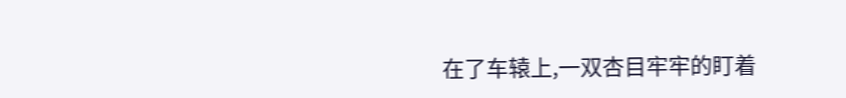在了车辕上,一双杏目牢牢的盯着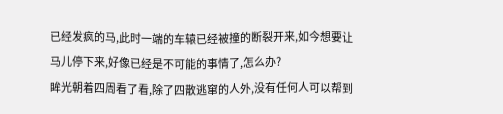已经发疯的马,此时一端的车辕已经被撞的断裂开来,如今想要让马儿停下来,好像已经是不可能的事情了,怎么办?
眸光朝着四周看了看,除了四散逃窜的人外,没有任何人可以帮到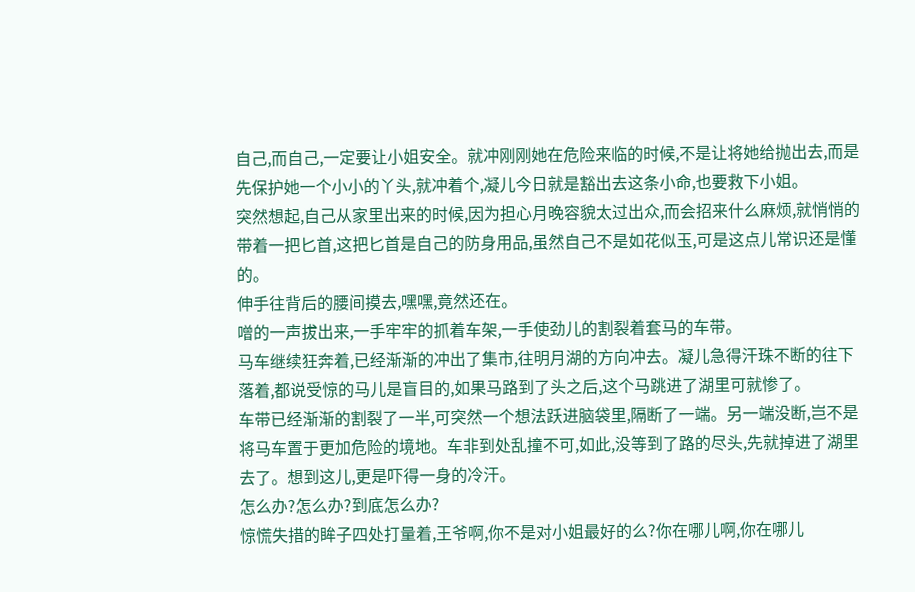自己,而自己,一定要让小姐安全。就冲刚刚她在危险来临的时候,不是让将她给抛出去,而是先保护她一个小小的丫头,就冲着个,凝儿今日就是豁出去这条小命,也要救下小姐。
突然想起,自己从家里出来的时候,因为担心月晚容貌太过出众,而会招来什么麻烦,就悄悄的带着一把匕首,这把匕首是自己的防身用品,虽然自己不是如花似玉,可是这点儿常识还是懂的。
伸手往背后的腰间摸去,嘿嘿,竟然还在。
噌的一声拔出来,一手牢牢的抓着车架,一手使劲儿的割裂着套马的车带。
马车继续狂奔着,已经渐渐的冲出了集市,往明月湖的方向冲去。凝儿急得汗珠不断的往下落着,都说受惊的马儿是盲目的,如果马路到了头之后,这个马跳进了湖里可就惨了。
车带已经渐渐的割裂了一半,可突然一个想法跃进脑袋里,隔断了一端。另一端没断,岂不是将马车置于更加危险的境地。车非到处乱撞不可,如此,没等到了路的尽头,先就掉进了湖里去了。想到这儿,更是吓得一身的冷汗。
怎么办?怎么办?到底怎么办?
惊慌失措的眸子四处打量着,王爷啊,你不是对小姐最好的么?你在哪儿啊,你在哪儿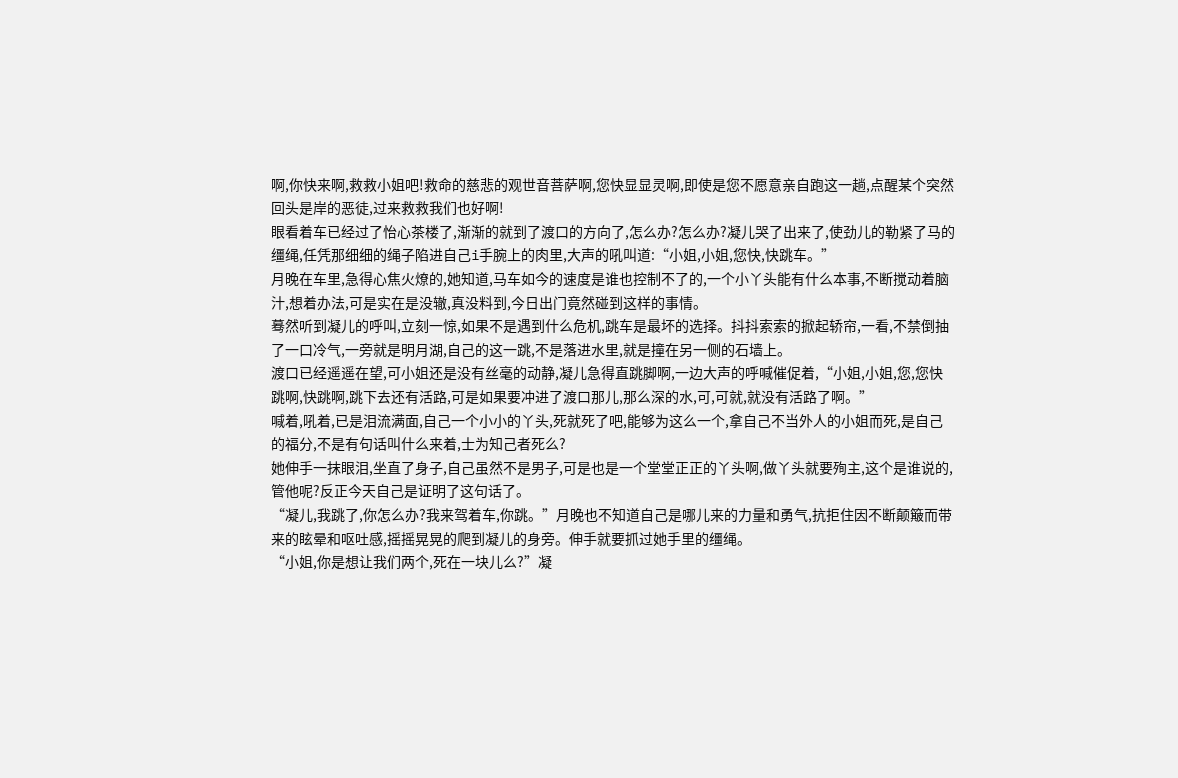啊,你快来啊,救救小姐吧!救命的慈悲的观世音菩萨啊,您快显显灵啊,即使是您不愿意亲自跑这一趟,点醒某个突然回头是岸的恶徒,过来救救我们也好啊!
眼看着车已经过了怡心茶楼了,渐渐的就到了渡口的方向了,怎么办?怎么办?凝儿哭了出来了,使劲儿的勒紧了马的缰绳,任凭那细细的绳子陷进自己i手腕上的肉里,大声的吼叫道:“小姐,小姐,您快,快跳车。”
月晚在车里,急得心焦火燎的,她知道,马车如今的速度是谁也控制不了的,一个小丫头能有什么本事,不断搅动着脑汁,想着办法,可是实在是没辙,真没料到,今日出门竟然碰到这样的事情。
蓦然听到凝儿的呼叫,立刻一惊,如果不是遇到什么危机,跳车是最坏的选择。抖抖索索的掀起轿帘,一看,不禁倒抽了一口冷气,一旁就是明月湖,自己的这一跳,不是落进水里,就是撞在另一侧的石墙上。
渡口已经遥遥在望,可小姐还是没有丝毫的动静,凝儿急得直跳脚啊,一边大声的呼喊催促着,“小姐,小姐,您,您快跳啊,快跳啊,跳下去还有活路,可是如果要冲进了渡口那儿,那么深的水,可,可就,就没有活路了啊。”
喊着,吼着,已是泪流满面,自己一个小小的丫头,死就死了吧,能够为这么一个,拿自己不当外人的小姐而死,是自己的福分,不是有句话叫什么来着,士为知己者死么?
她伸手一抹眼泪,坐直了身子,自己虽然不是男子,可是也是一个堂堂正正的丫头啊,做丫头就要殉主,这个是谁说的,管他呢?反正今天自己是证明了这句话了。
“凝儿,我跳了,你怎么办?我来驾着车,你跳。”月晚也不知道自己是哪儿来的力量和勇气,抗拒住因不断颠簸而带来的眩晕和呕吐感,摇摇晃晃的爬到凝儿的身旁。伸手就要抓过她手里的缰绳。
“小姐,你是想让我们两个,死在一块儿么?”凝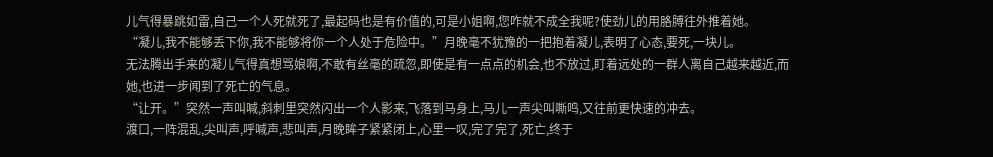儿气得暴跳如雷,自己一个人死就死了,最起码也是有价值的,可是小姐啊,您咋就不成全我呢?使劲儿的用胳膊往外推着她。
“凝儿,我不能够丢下你,我不能够将你一个人处于危险中。”月晚毫不犹豫的一把抱着凝儿,表明了心态,要死,一块儿。
无法腾出手来的凝儿气得真想骂娘啊,不敢有丝毫的疏忽,即使是有一点点的机会,也不放过,盯着远处的一群人离自己越来越近,而她,也进一步闻到了死亡的气息。
“让开。”突然一声叫喊,斜刺里突然闪出一个人影来,飞落到马身上,马儿一声尖叫嘶鸣,又往前更快速的冲去。
渡口,一阵混乱,尖叫声,呼喊声,悲叫声,月晚眸子紧紧闭上,心里一叹,完了完了,死亡,终于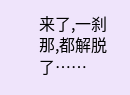来了,一刹那,都解脱了……